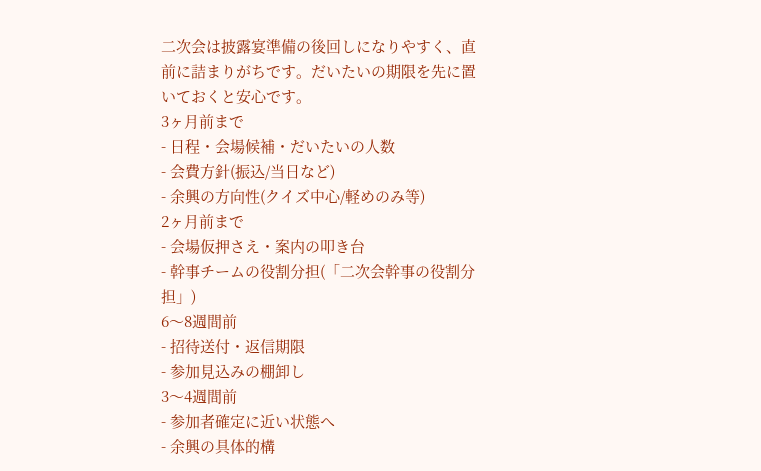二次会は披露宴準備の後回しになりやすく、直前に詰まりがちです。だいたいの期限を先に置いておくと安心です。
3ヶ月前まで
- 日程・会場候補・だいたいの人数
- 会費方針(振込/当日など)
- 余興の方向性(クイズ中心/軽めのみ等)
2ヶ月前まで
- 会場仮押さえ・案内の叩き台
- 幹事チームの役割分担(「二次会幹事の役割分担」)
6〜8週間前
- 招待送付・返信期限
- 参加見込みの棚卸し
3〜4週間前
- 参加者確定に近い状態へ
- 余興の具体的構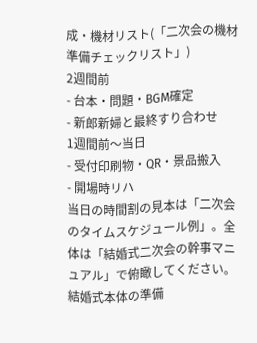成・機材リスト(「二次会の機材準備チェックリスト」)
2週間前
- 台本・問題・BGM確定
- 新郎新婦と最終すり合わせ
1週間前〜当日
- 受付印刷物・QR・景品搬入
- 開場時リハ
当日の時間割の見本は「二次会のタイムスケジュール例」。全体は「結婚式二次会の幹事マニュアル」で俯瞰してください。
結婚式本体の準備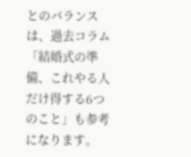とのバランスは、過去コラム「結婚式の準備、これやる人だけ得する6つのこと」も参考になります。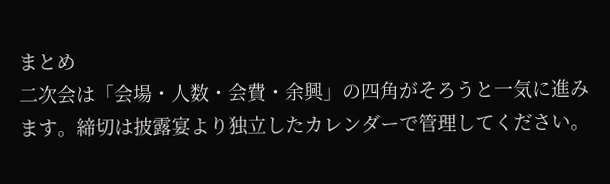まとめ
二次会は「会場・人数・会費・余興」の四角がそろうと一気に進みます。締切は披露宴より独立したカレンダーで管理してください。